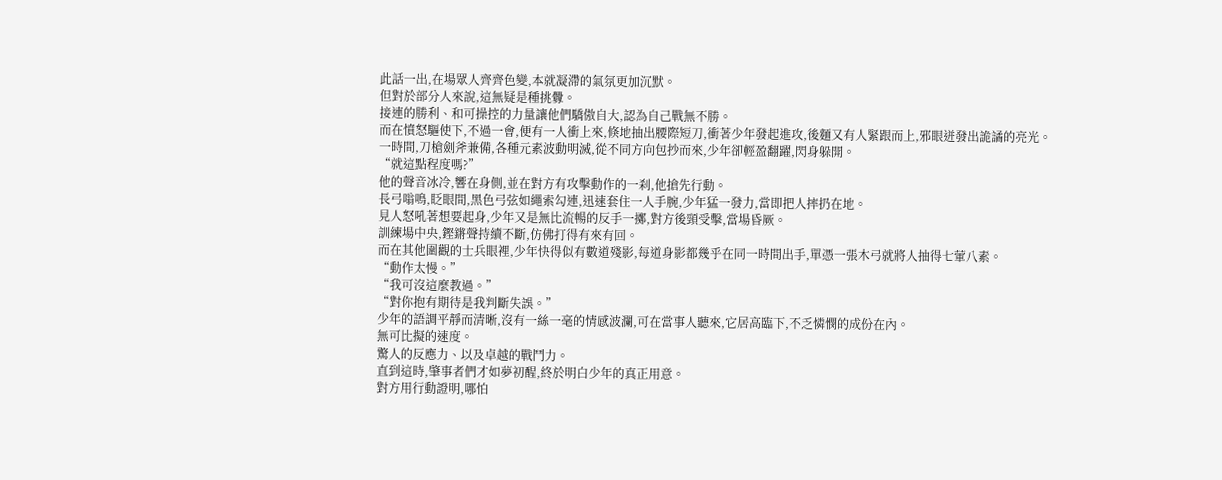此話一出,在場眾人齊齊色變,本就凝滯的氣氛更加沉默。
但對於部分人來說,這無疑是種挑釁。
接連的勝利、和可操控的力量讓他們驕傲自大,認為自己戰無不勝。
而在憤怒驅使下,不過一會,便有一人衝上來,倏地抽出腰際短刀,衝著少年發起進攻,後麵又有人緊跟而上,邪眼迸發出詭譎的亮光。
一時間,刀槍劍斧兼備,各種元素波動明滅,從不同方向包抄而來,少年卻輕盈翻躍,閃身躲開。
“就這點程度嗎?”
他的聲音冰冷,響在身側,並在對方有攻擊動作的一刹,他搶先行動。
長弓嗡鳴,眨眼間,黑色弓弦如繩索勾連,迅速套住一人手腕,少年猛一發力,當即把人摔扔在地。
見人怒吼著想要起身,少年又是無比流暢的反手一擲,對方後頸受擊,當場昏厥。
訓練場中央,鏗鏘聲持續不斷,仿佛打得有來有回。
而在其他圍觀的士兵眼裡,少年快得似有數道殘影,每道身影都幾乎在同一時間出手,單憑一張木弓就將人抽得七葷八素。
“動作太慢。”
“我可沒這麼教過。”
“對你抱有期待是我判斷失誤。”
少年的語調平靜而清晰,沒有一絲一毫的情感波瀾,可在當事人聽來,它居高臨下,不乏憐憫的成份在內。
無可比擬的速度。
驚人的反應力、以及卓越的戰鬥力。
直到這時,肇事者們才如夢初醒,終於明白少年的真正用意。
對方用行動證明,哪怕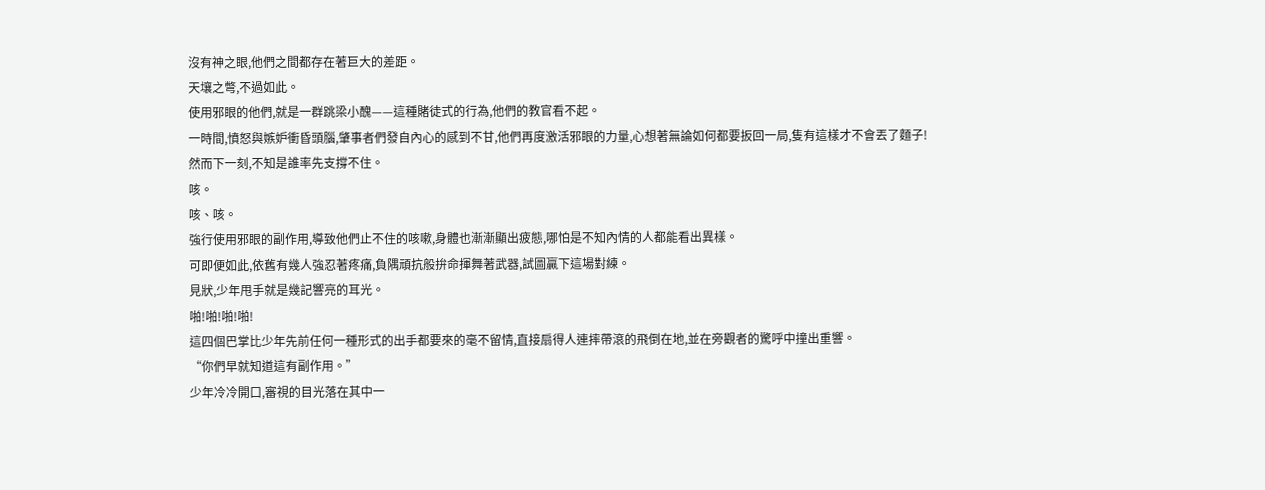沒有神之眼,他們之間都存在著巨大的差距。
天壤之彆,不過如此。
使用邪眼的他們,就是一群跳梁小醜——這種賭徒式的行為,他們的教官看不起。
一時間,憤怒與嫉妒衝昏頭腦,肇事者們發自內心的感到不甘,他們再度激活邪眼的力量,心想著無論如何都要扳回一局,隻有這樣才不會丟了麵子!
然而下一刻,不知是誰率先支撐不住。
咳。
咳、咳。
強行使用邪眼的副作用,導致他們止不住的咳嗽,身體也漸漸顯出疲態,哪怕是不知內情的人都能看出異樣。
可即便如此,依舊有幾人強忍著疼痛,負隅頑抗般拚命揮舞著武器,試圖贏下這場對練。
見狀,少年甩手就是幾記響亮的耳光。
啪!啪!啪!啪!
這四個巴掌比少年先前任何一種形式的出手都要來的毫不留情,直接扇得人連摔帶滾的飛倒在地,並在旁觀者的驚呼中撞出重響。
“你們早就知道這有副作用。”
少年冷冷開口,審視的目光落在其中一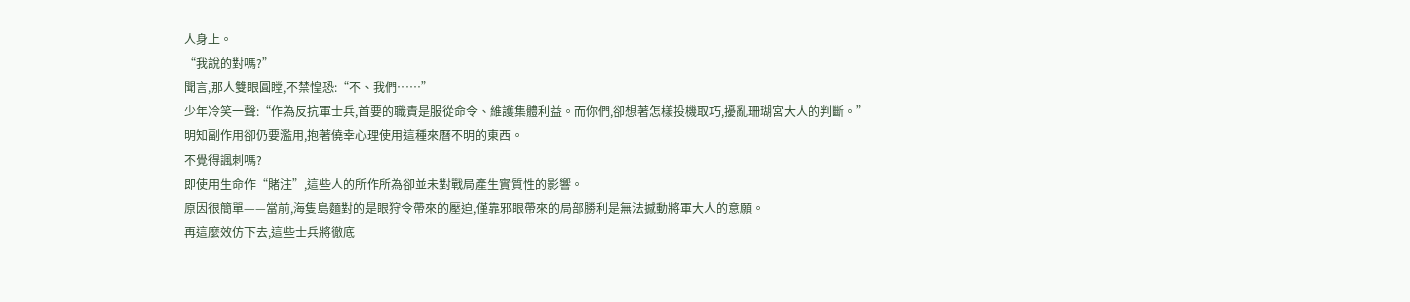人身上。
“我說的對嗎?”
聞言,那人雙眼圓瞠,不禁惶恐:“不、我們……”
少年冷笑一聲:“作為反抗軍士兵,首要的職責是服從命令、維護集體利益。而你們,卻想著怎樣投機取巧,擾亂珊瑚宮大人的判斷。”
明知副作用卻仍要濫用,抱著僥幸心理使用這種來曆不明的東西。
不覺得諷刺嗎?
即使用生命作“賭注”,這些人的所作所為卻並未對戰局產生實質性的影響。
原因很簡單——當前,海隻島麵對的是眼狩令帶來的壓迫,僅靠邪眼帶來的局部勝利是無法撼動將軍大人的意願。
再這麼效仿下去,這些士兵將徹底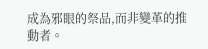成為邪眼的祭品,而非變革的推動者。